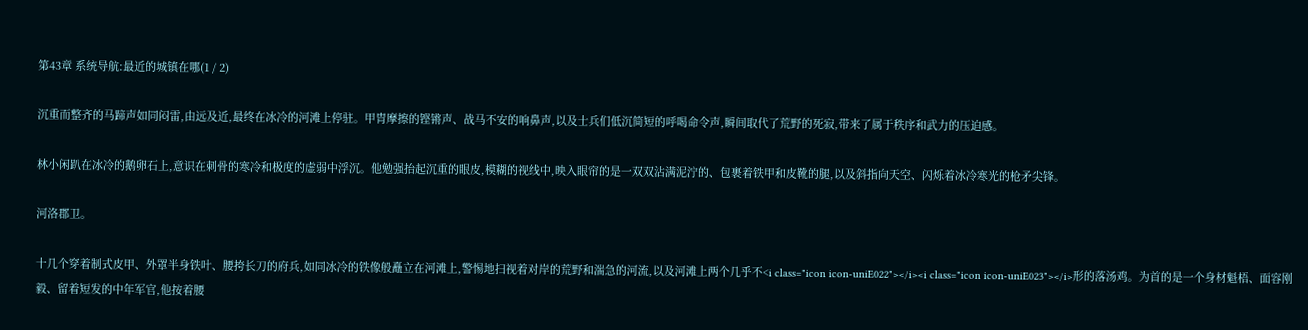第43章 系统导航:最近的城镇在哪(1 / 2)

沉重而整齐的马蹄声如同闷雷,由远及近,最终在冰冷的河滩上停驻。甲胄摩擦的铿锵声、战马不安的响鼻声,以及士兵们低沉简短的呼喝命令声,瞬间取代了荒野的死寂,带来了属于秩序和武力的压迫感。

林小闲趴在冰冷的鹅卵石上,意识在刺骨的寒冷和极度的虚弱中浮沉。他勉强抬起沉重的眼皮,模糊的视线中,映入眼帘的是一双双沾满泥泞的、包裹着铁甲和皮靴的腿,以及斜指向天空、闪烁着冰冷寒光的枪矛尖锋。

河洛郡卫。

十几个穿着制式皮甲、外罩半身铁叶、腰挎长刀的府兵,如同冰冷的铁像般矗立在河滩上,警惕地扫视着对岸的荒野和湍急的河流,以及河滩上两个几乎不<i class="icon icon-uniE022"></i><i class="icon icon-uniE023"></i>形的落汤鸡。为首的是一个身材魁梧、面容刚毅、留着短发的中年军官,他按着腰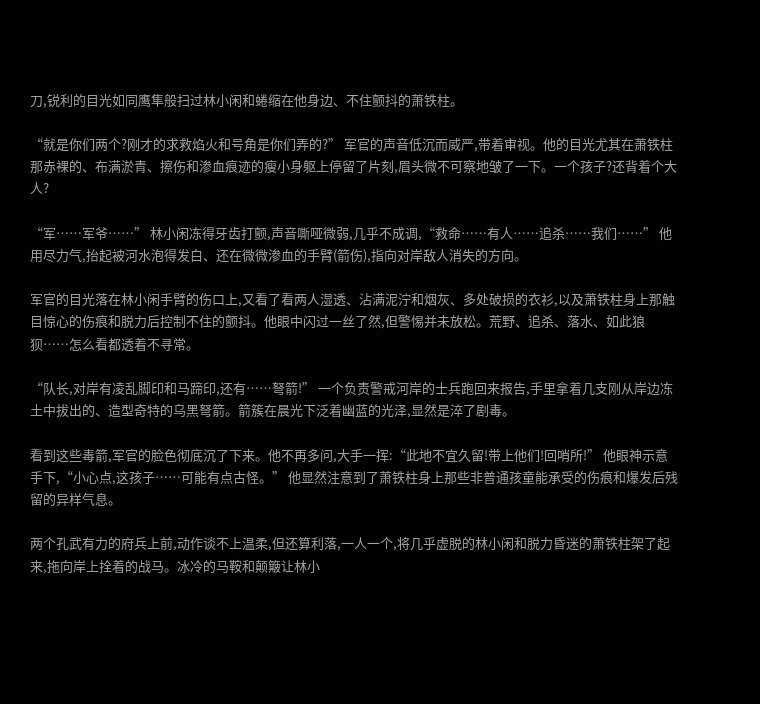刀,锐利的目光如同鹰隼般扫过林小闲和蜷缩在他身边、不住颤抖的萧铁柱。

“就是你们两个?刚才的求救焰火和号角是你们弄的?” 军官的声音低沉而威严,带着审视。他的目光尤其在萧铁柱那赤裸的、布满淤青、擦伤和渗血痕迹的瘦小身躯上停留了片刻,眉头微不可察地皱了一下。一个孩子?还背着个大人?

“军……军爷……” 林小闲冻得牙齿打颤,声音嘶哑微弱,几乎不成调,“救命……有人……追杀……我们……” 他用尽力气,抬起被河水泡得发白、还在微微渗血的手臂(箭伤),指向对岸敌人消失的方向。

军官的目光落在林小闲手臂的伤口上,又看了看两人湿透、沾满泥泞和烟灰、多处破损的衣衫,以及萧铁柱身上那触目惊心的伤痕和脱力后控制不住的颤抖。他眼中闪过一丝了然,但警惕并未放松。荒野、追杀、落水、如此狼狈……怎么看都透着不寻常。

“队长,对岸有凌乱脚印和马蹄印,还有……弩箭!” 一个负责警戒河岸的士兵跑回来报告,手里拿着几支刚从岸边冻土中拔出的、造型奇特的乌黑弩箭。箭簇在晨光下泛着幽蓝的光泽,显然是淬了剧毒。

看到这些毒箭,军官的脸色彻底沉了下来。他不再多问,大手一挥:“此地不宜久留!带上他们!回哨所!” 他眼神示意手下,“小心点,这孩子……可能有点古怪。” 他显然注意到了萧铁柱身上那些非普通孩童能承受的伤痕和爆发后残留的异样气息。

两个孔武有力的府兵上前,动作谈不上温柔,但还算利落,一人一个,将几乎虚脱的林小闲和脱力昏迷的萧铁柱架了起来,拖向岸上拴着的战马。冰冷的马鞍和颠簸让林小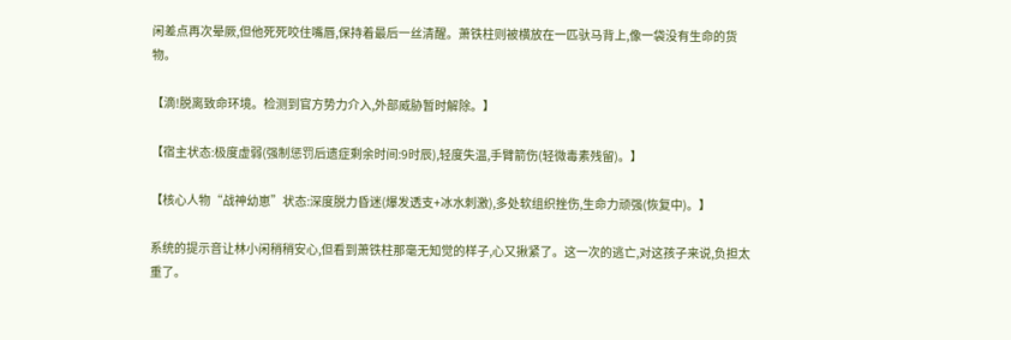闲差点再次晕厥,但他死死咬住嘴唇,保持着最后一丝清醒。萧铁柱则被横放在一匹驮马背上,像一袋没有生命的货物。

【滴!脱离致命环境。检测到官方势力介入,外部威胁暂时解除。】

【宿主状态:极度虚弱(强制惩罚后遗症剩余时间:9时辰),轻度失温,手臂箭伤(轻微毒素残留)。】

【核心人物“战神幼崽”状态:深度脱力昏迷(爆发透支+冰水刺激),多处软组织挫伤,生命力顽强(恢复中)。】

系统的提示音让林小闲稍稍安心,但看到萧铁柱那毫无知觉的样子,心又揪紧了。这一次的逃亡,对这孩子来说,负担太重了。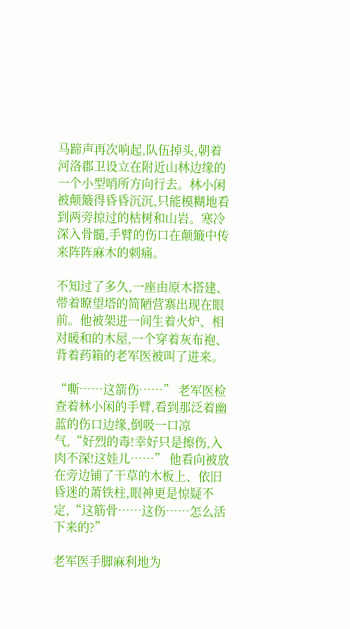马蹄声再次响起,队伍掉头,朝着河洛郡卫设立在附近山林边缘的一个小型哨所方向行去。林小闲被颠簸得昏昏沉沉,只能模糊地看到两旁掠过的枯树和山岩。寒冷深入骨髓,手臂的伤口在颠簸中传来阵阵麻木的刺痛。

不知过了多久,一座由原木搭建、带着瞭望塔的简陋营寨出现在眼前。他被架进一间生着火炉、相对暖和的木屋,一个穿着灰布袍、背着药箱的老军医被叫了进来。

“嘶……这箭伤……” 老军医检查着林小闲的手臂,看到那泛着幽蓝的伤口边缘,倒吸一口凉气,“好烈的毒!幸好只是擦伤,入肉不深!这娃儿……” 他看向被放在旁边铺了干草的木板上、依旧昏迷的萧铁柱,眼神更是惊疑不定,“这筋骨……这伤……怎么活下来的?”

老军医手脚麻利地为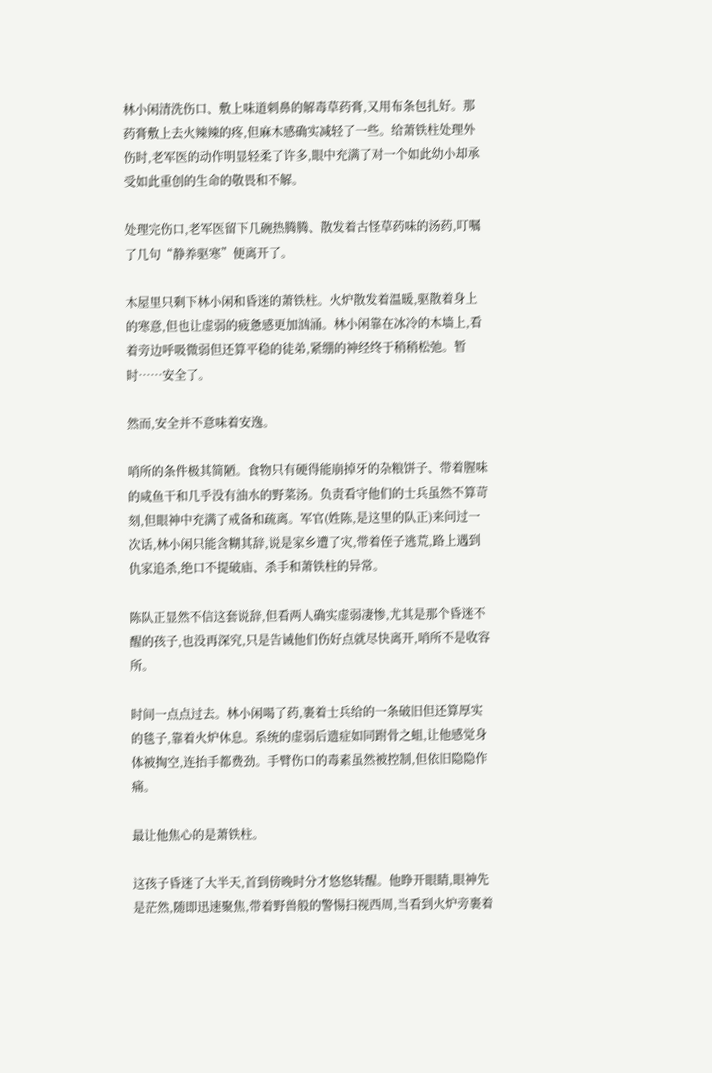林小闲清洗伤口、敷上味道刺鼻的解毒草药膏,又用布条包扎好。那药膏敷上去火辣辣的疼,但麻木感确实减轻了一些。给萧铁柱处理外伤时,老军医的动作明显轻柔了许多,眼中充满了对一个如此幼小却承受如此重创的生命的敬畏和不解。

处理完伤口,老军医留下几碗热腾腾、散发着古怪草药味的汤药,叮嘱了几句“静养驱寒”便离开了。

木屋里只剩下林小闲和昏迷的萧铁柱。火炉散发着温暖,驱散着身上的寒意,但也让虚弱的疲惫感更加汹涌。林小闲靠在冰冷的木墙上,看着旁边呼吸微弱但还算平稳的徒弟,紧绷的神经终于稍稍松弛。暂时……安全了。

然而,安全并不意味着安逸。

哨所的条件极其简陋。食物只有硬得能崩掉牙的杂粮饼子、带着腥味的咸鱼干和几乎没有油水的野菜汤。负责看守他们的士兵虽然不算苛刻,但眼神中充满了戒备和疏离。军官(姓陈,是这里的队正)来问过一次话,林小闲只能含糊其辞,说是家乡遭了灾,带着侄子逃荒,路上遇到仇家追杀,绝口不提破庙、杀手和萧铁柱的异常。

陈队正显然不信这套说辞,但看两人确实虚弱凄惨,尤其是那个昏迷不醒的孩子,也没再深究,只是告诫他们伤好点就尽快离开,哨所不是收容所。

时间一点点过去。林小闲喝了药,裹着士兵给的一条破旧但还算厚实的毯子,靠着火炉休息。系统的虚弱后遗症如同跗骨之蛆,让他感觉身体被掏空,连抬手都费劲。手臂伤口的毒素虽然被控制,但依旧隐隐作痛。

最让他焦心的是萧铁柱。

这孩子昏迷了大半天,首到傍晚时分才悠悠转醒。他睁开眼睛,眼神先是茫然,随即迅速聚焦,带着野兽般的警惕扫视西周,当看到火炉旁裹着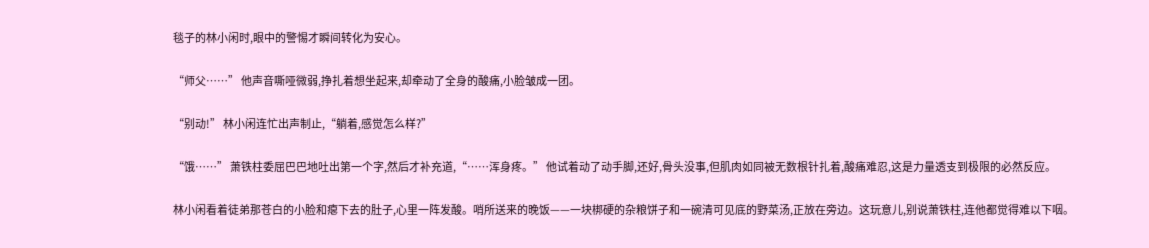毯子的林小闲时,眼中的警惕才瞬间转化为安心。

“师父……” 他声音嘶哑微弱,挣扎着想坐起来,却牵动了全身的酸痛,小脸皱成一团。

“别动!” 林小闲连忙出声制止,“躺着,感觉怎么样?”

“饿……” 萧铁柱委屈巴巴地吐出第一个字,然后才补充道,“……浑身疼。” 他试着动了动手脚,还好,骨头没事,但肌肉如同被无数根针扎着,酸痛难忍,这是力量透支到极限的必然反应。

林小闲看着徒弟那苍白的小脸和瘪下去的肚子,心里一阵发酸。哨所送来的晚饭——一块梆硬的杂粮饼子和一碗清可见底的野菜汤,正放在旁边。这玩意儿,别说萧铁柱,连他都觉得难以下咽。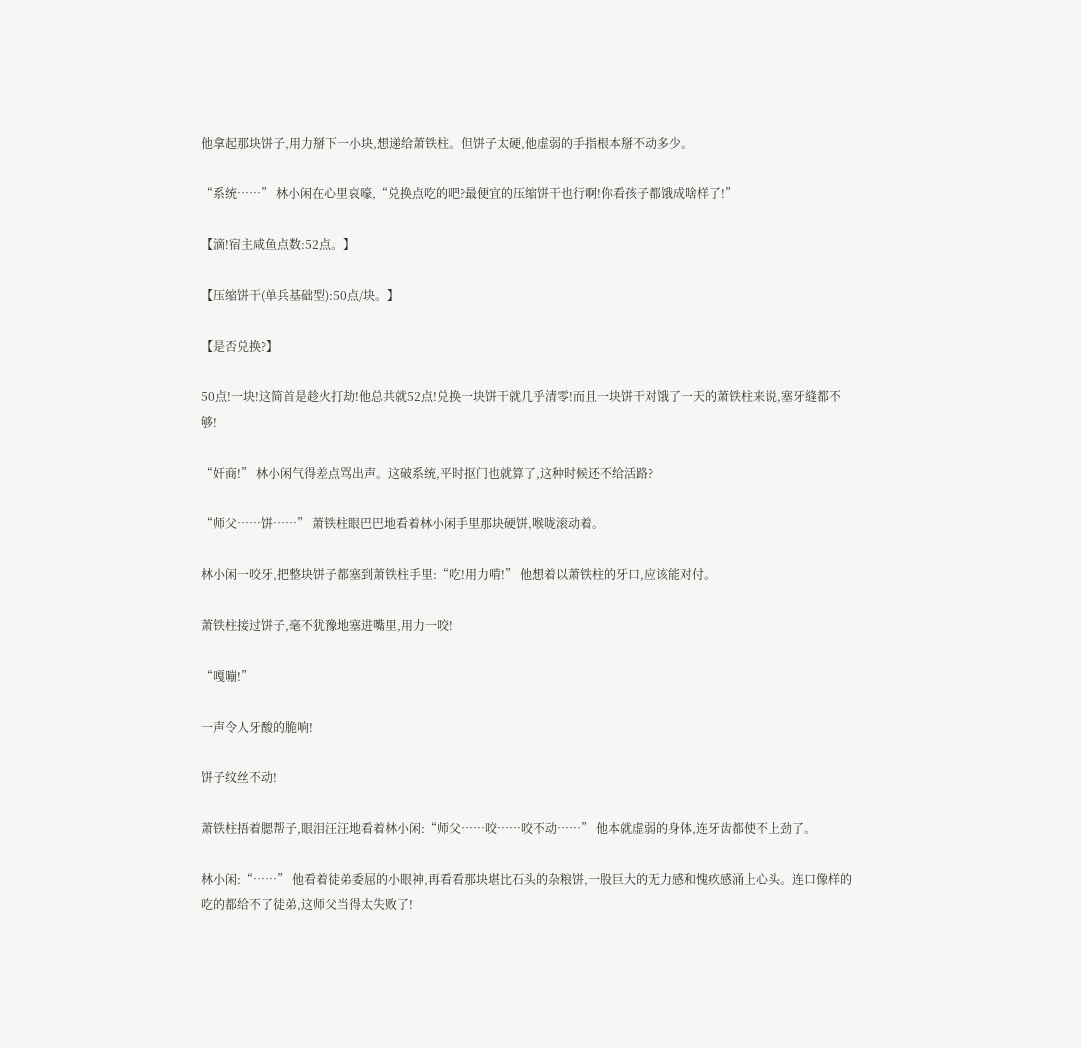他拿起那块饼子,用力掰下一小块,想递给萧铁柱。但饼子太硬,他虚弱的手指根本掰不动多少。

“系统……” 林小闲在心里哀嚎,“兑换点吃的吧?最便宜的压缩饼干也行啊!你看孩子都饿成啥样了!”

【滴!宿主咸鱼点数:52点。】

【压缩饼干(单兵基础型):50点/块。】

【是否兑换?】

50点!一块!这简首是趁火打劫!他总共就52点!兑换一块饼干就几乎清零!而且一块饼干对饿了一天的萧铁柱来说,塞牙缝都不够!

“奸商!” 林小闲气得差点骂出声。这破系统,平时抠门也就算了,这种时候还不给活路?

“师父……饼……” 萧铁柱眼巴巴地看着林小闲手里那块硬饼,喉咙滚动着。

林小闲一咬牙,把整块饼子都塞到萧铁柱手里:“吃!用力啃!” 他想着以萧铁柱的牙口,应该能对付。

萧铁柱接过饼子,毫不犹豫地塞进嘴里,用力一咬!

“嘎嘣!”

一声令人牙酸的脆响!

饼子纹丝不动!

萧铁柱捂着腮帮子,眼泪汪汪地看着林小闲:“师父……咬……咬不动……” 他本就虚弱的身体,连牙齿都使不上劲了。

林小闲:“……” 他看着徒弟委屈的小眼神,再看看那块堪比石头的杂粮饼,一股巨大的无力感和愧疚感涌上心头。连口像样的吃的都给不了徒弟,这师父当得太失败了!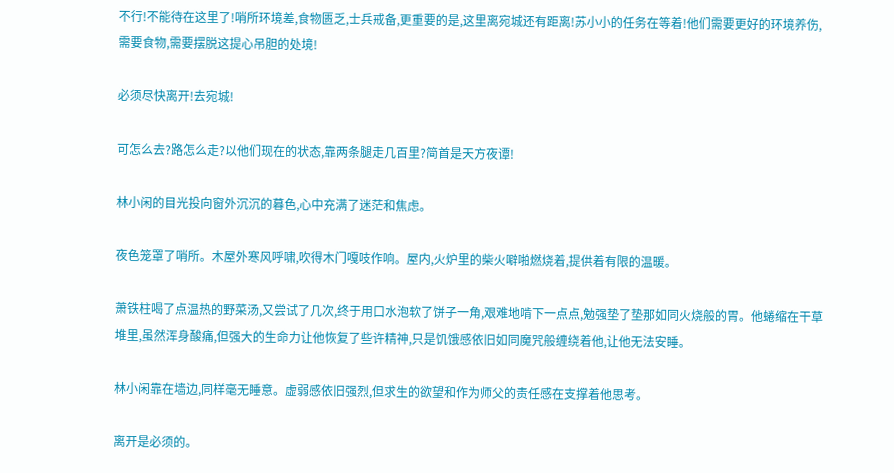不行!不能待在这里了!哨所环境差,食物匮乏,士兵戒备,更重要的是,这里离宛城还有距离!苏小小的任务在等着!他们需要更好的环境养伤,需要食物,需要摆脱这提心吊胆的处境!

必须尽快离开!去宛城!

可怎么去?路怎么走?以他们现在的状态,靠两条腿走几百里?简首是天方夜谭!

林小闲的目光投向窗外沉沉的暮色,心中充满了迷茫和焦虑。

夜色笼罩了哨所。木屋外寒风呼啸,吹得木门嘎吱作响。屋内,火炉里的柴火噼啪燃烧着,提供着有限的温暖。

萧铁柱喝了点温热的野菜汤,又尝试了几次,终于用口水泡软了饼子一角,艰难地啃下一点点,勉强垫了垫那如同火烧般的胃。他蜷缩在干草堆里,虽然浑身酸痛,但强大的生命力让他恢复了些许精神,只是饥饿感依旧如同魔咒般缠绕着他,让他无法安睡。

林小闲靠在墙边,同样毫无睡意。虚弱感依旧强烈,但求生的欲望和作为师父的责任感在支撑着他思考。

离开是必须的。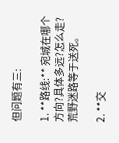但问题有三:

1. **路线:** 宛城在哪个方向?具体多远?怎么走?荒野迷路等于送死。

2. **交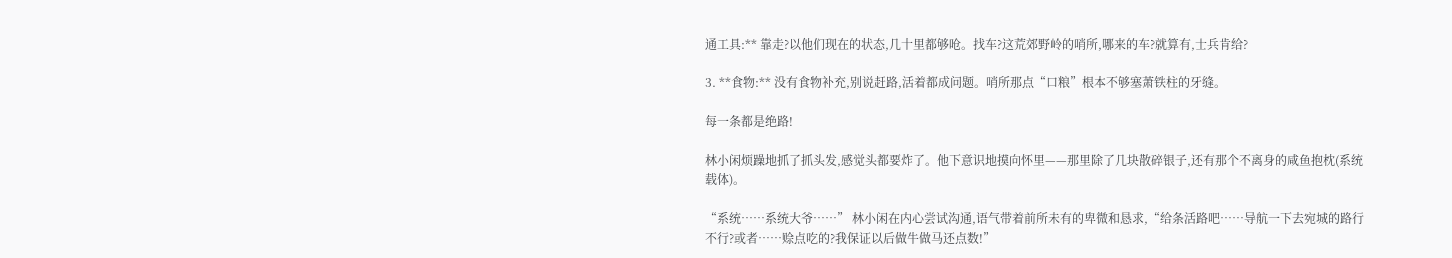通工具:** 靠走?以他们现在的状态,几十里都够呛。找车?这荒郊野岭的哨所,哪来的车?就算有,士兵肯给?

3. **食物:** 没有食物补充,别说赶路,活着都成问题。哨所那点“口粮”根本不够塞萧铁柱的牙缝。

每一条都是绝路!

林小闲烦躁地抓了抓头发,感觉头都要炸了。他下意识地摸向怀里——那里除了几块散碎银子,还有那个不离身的咸鱼抱枕(系统载体)。

“系统……系统大爷……” 林小闲在内心尝试沟通,语气带着前所未有的卑微和恳求,“给条活路吧……导航一下去宛城的路行不行?或者……赊点吃的?我保证以后做牛做马还点数!”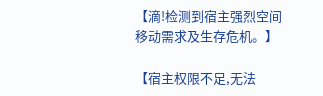【滴!检测到宿主强烈空间移动需求及生存危机。】

【宿主权限不足,无法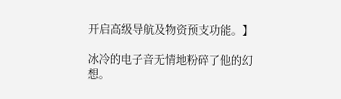开启高级导航及物资预支功能。】

冰冷的电子音无情地粉碎了他的幻想。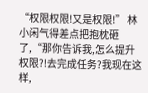“权限权限!又是权限!” 林小闲气得差点把抱枕砸了,“那你告诉我,怎么提升权限?!去完成任务?我现在这样,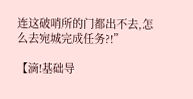连这破哨所的门都出不去,怎么去宛城完成任务?!”

【滴!基础导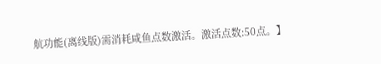航功能(离线版)需消耗咸鱼点数激活。激活点数:50点。】